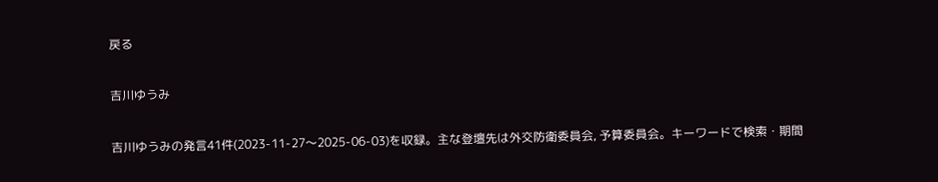戻る

吉川ゆうみ

吉川ゆうみの発言41件(2023-11-27〜2025-06-03)を収録。主な登壇先は外交防衛委員会, 予算委員会。キーワードで検索・期間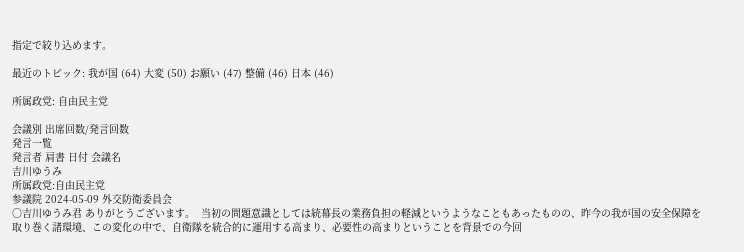指定で絞り込めます。

最近のトピック: 我が国 (64) 大変 (50) お願い (47) 整備 (46) 日本 (46)

所属政党: 自由民主党

会議別 出席回数/発言回数
発言一覧
発言者 肩書 日付 会議名
吉川ゆうみ
所属政党:自由民主党
参議院 2024-05-09 外交防衛委員会
○吉川ゆうみ君 ありがとうございます。  当初の問題意識としては統幕長の業務負担の軽減というようなこともあったものの、昨今の我が国の安全保障を取り巻く諸環境、この変化の中で、自衛隊を統合的に運用する高まり、必要性の高まりということを背景での今回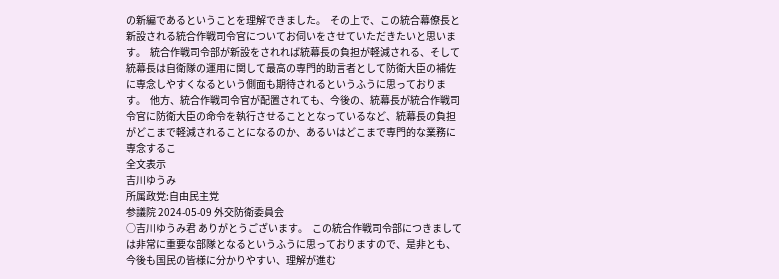の新編であるということを理解できました。  その上で、この統合幕僚長と新設される統合作戦司令官についてお伺いをさせていただきたいと思います。  統合作戦司令部が新設をされれば統幕長の負担が軽減される、そして統幕長は自衛隊の運用に関して最高の専門的助言者として防衛大臣の補佐に専念しやすくなるという側面も期待されるというふうに思っております。  他方、統合作戦司令官が配置されても、今後の、統幕長が統合作戦司令官に防衛大臣の命令を執行させることとなっているなど、統幕長の負担がどこまで軽減されることになるのか、あるいはどこまで専門的な業務に専念するこ
全文表示
吉川ゆうみ
所属政党:自由民主党
参議院 2024-05-09 外交防衛委員会
○吉川ゆうみ君 ありがとうございます。  この統合作戦司令部につきましては非常に重要な部隊となるというふうに思っておりますので、是非とも、今後も国民の皆様に分かりやすい、理解が進む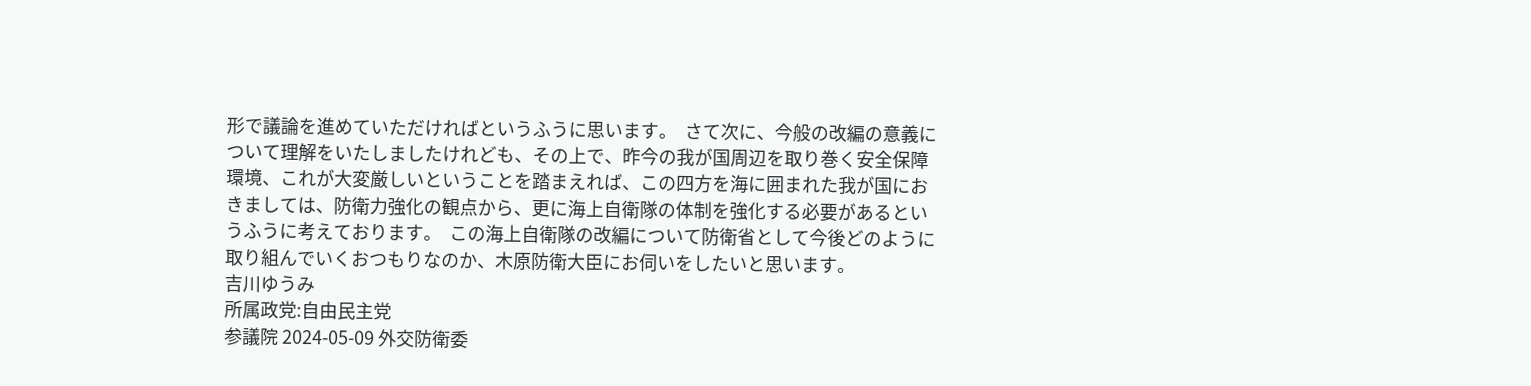形で議論を進めていただければというふうに思います。  さて次に、今般の改編の意義について理解をいたしましたけれども、その上で、昨今の我が国周辺を取り巻く安全保障環境、これが大変厳しいということを踏まえれば、この四方を海に囲まれた我が国におきましては、防衛力強化の観点から、更に海上自衛隊の体制を強化する必要があるというふうに考えております。  この海上自衛隊の改編について防衛省として今後どのように取り組んでいくおつもりなのか、木原防衛大臣にお伺いをしたいと思います。
吉川ゆうみ
所属政党:自由民主党
参議院 2024-05-09 外交防衛委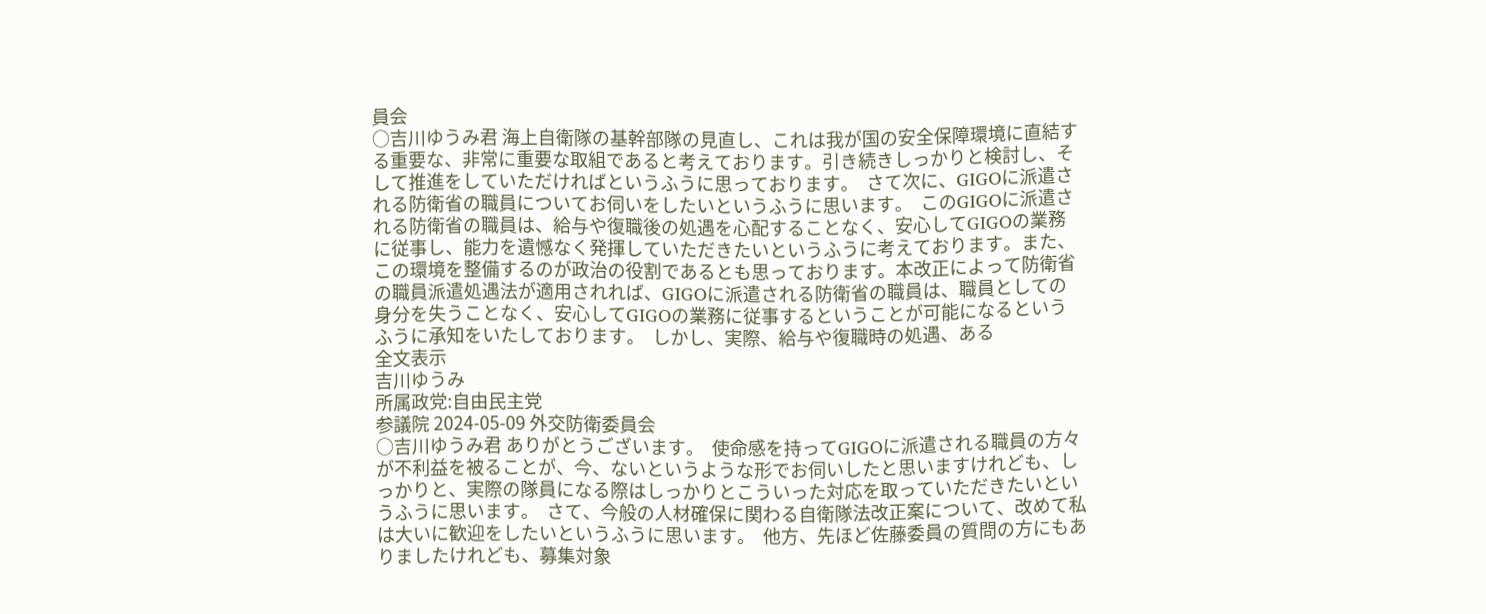員会
○吉川ゆうみ君 海上自衛隊の基幹部隊の見直し、これは我が国の安全保障環境に直結する重要な、非常に重要な取組であると考えております。引き続きしっかりと検討し、そして推進をしていただければというふうに思っております。  さて次に、GIGOに派遣される防衛省の職員についてお伺いをしたいというふうに思います。  このGIGOに派遣される防衛省の職員は、給与や復職後の処遇を心配することなく、安心してGIGOの業務に従事し、能力を遺憾なく発揮していただきたいというふうに考えております。また、この環境を整備するのが政治の役割であるとも思っております。本改正によって防衛省の職員派遣処遇法が適用されれば、GIGOに派遣される防衛省の職員は、職員としての身分を失うことなく、安心してGIGOの業務に従事するということが可能になるというふうに承知をいたしております。  しかし、実際、給与や復職時の処遇、ある
全文表示
吉川ゆうみ
所属政党:自由民主党
参議院 2024-05-09 外交防衛委員会
○吉川ゆうみ君 ありがとうございます。  使命感を持ってGIGOに派遣される職員の方々が不利益を被ることが、今、ないというような形でお伺いしたと思いますけれども、しっかりと、実際の隊員になる際はしっかりとこういった対応を取っていただきたいというふうに思います。  さて、今般の人材確保に関わる自衛隊法改正案について、改めて私は大いに歓迎をしたいというふうに思います。  他方、先ほど佐藤委員の質問の方にもありましたけれども、募集対象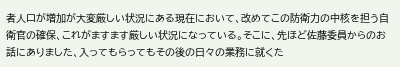者人口が増加が大変厳しい状況にある現在において、改めてこの防衛力の中核を担う自衛官の確保、これがますます厳しい状況になっている。そこに、先ほど佐藤委員からのお話にありました、入ってもらってもその後の日々の業務に就くた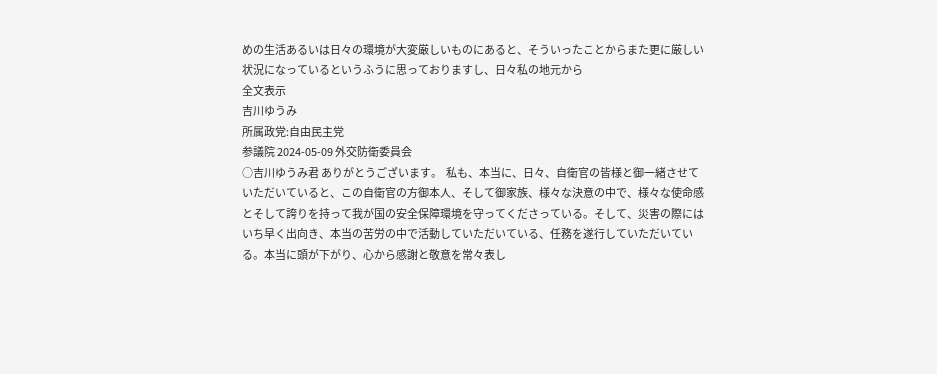めの生活あるいは日々の環境が大変厳しいものにあると、そういったことからまた更に厳しい状況になっているというふうに思っておりますし、日々私の地元から
全文表示
吉川ゆうみ
所属政党:自由民主党
参議院 2024-05-09 外交防衛委員会
○吉川ゆうみ君 ありがとうございます。  私も、本当に、日々、自衛官の皆様と御一緒させていただいていると、この自衛官の方御本人、そして御家族、様々な決意の中で、様々な使命感とそして誇りを持って我が国の安全保障環境を守ってくださっている。そして、災害の際にはいち早く出向き、本当の苦労の中で活動していただいている、任務を遂行していただいている。本当に頭が下がり、心から感謝と敬意を常々表し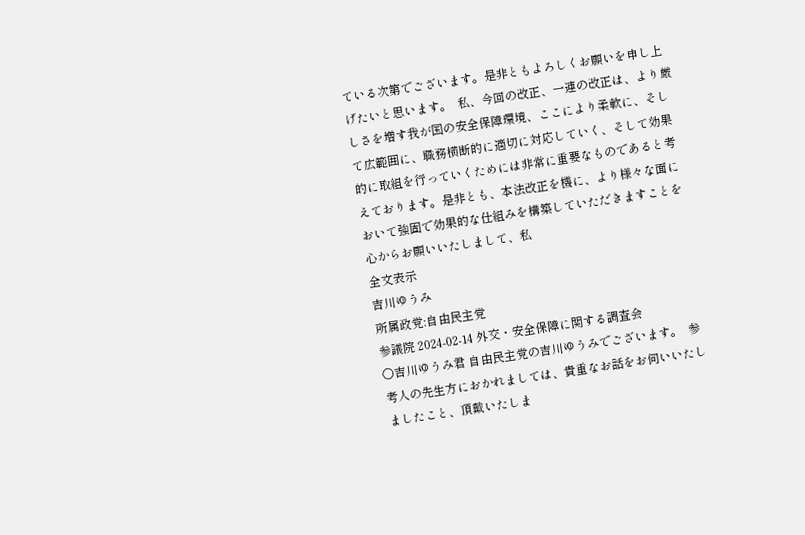ている次第でございます。是非ともよろしくお願いを申し上げたいと思います。  私、今回の改正、一連の改正は、より厳しさを増す我が国の安全保障環境、ここにより柔軟に、そして広範囲に、職務横断的に適切に対応していく、そして効果的に取組を行っていくためには非常に重要なものであると考えております。是非とも、本法改正を機に、より様々な面において強固で効果的な仕組みを構築していただきますことを心からお願いいたしまして、私
全文表示
吉川ゆうみ
所属政党:自由民主党
参議院 2024-02-14 外交・安全保障に関する調査会
○吉川ゆうみ君 自由民主党の吉川ゆうみでございます。  参考人の先生方におかれましては、貴重なお話をお伺いいたしましたこと、頂戴いたしま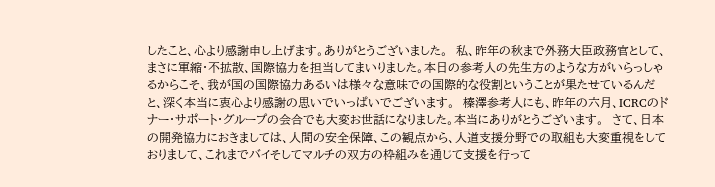したこと、心より感謝申し上げます。ありがとうございました。  私、昨年の秋まで外務大臣政務官として、まさに軍縮・不拡散、国際協力を担当してまいりました。本日の参考人の先生方のような方がいらっしゃるからこそ、我が国の国際協力あるいは様々な意味での国際的な役割ということが果たせているんだと、深く本当に衷心より感謝の思いでいっぱいでございます。  榛澤参考人にも、昨年の六月、ICRCのドナー・サポート・グループの会合でも大変お世話になりました。本当にありがとうございます。  さて、日本の開発協力におきましては、人間の安全保障、この観点から、人道支援分野での取組も大変重視をしておりまして、これまでバイそしてマルチの双方の枠組みを通じて支援を行って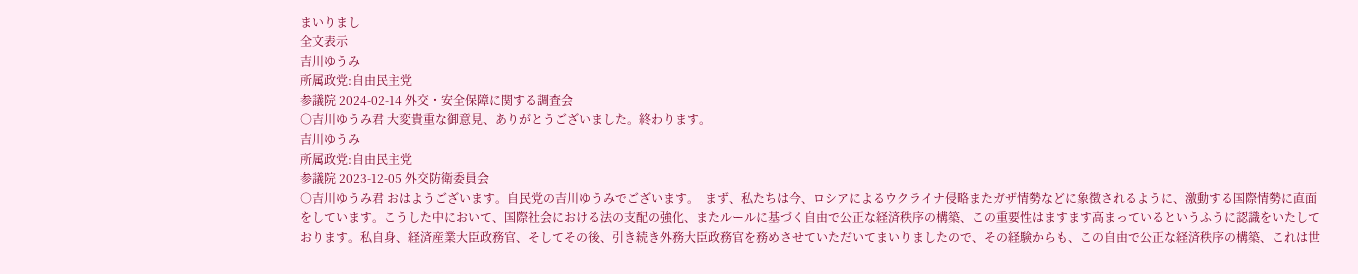まいりまし
全文表示
吉川ゆうみ
所属政党:自由民主党
参議院 2024-02-14 外交・安全保障に関する調査会
○吉川ゆうみ君 大変貴重な御意見、ありがとうございました。終わります。
吉川ゆうみ
所属政党:自由民主党
参議院 2023-12-05 外交防衛委員会
○吉川ゆうみ君 おはようございます。自民党の吉川ゆうみでございます。  まず、私たちは今、ロシアによるウクライナ侵略またガザ情勢などに象徴されるように、激動する国際情勢に直面をしています。こうした中において、国際社会における法の支配の強化、またルールに基づく自由で公正な経済秩序の構築、この重要性はますます高まっているというふうに認識をいたしております。私自身、経済産業大臣政務官、そしてその後、引き続き外務大臣政務官を務めさせていただいてまいりましたので、その経験からも、この自由で公正な経済秩序の構築、これは世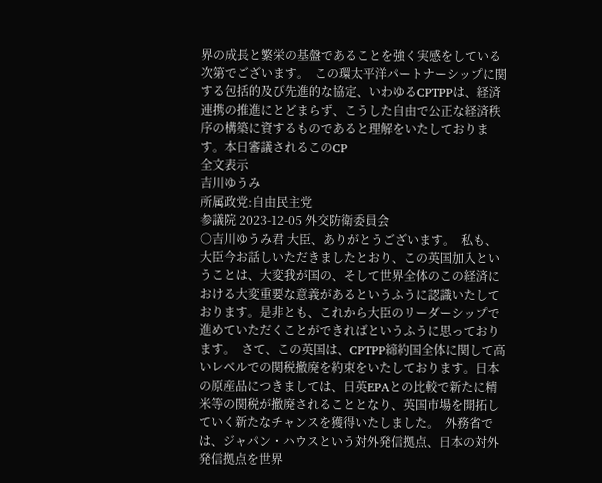界の成長と繁栄の基盤であることを強く実感をしている次第でございます。  この環太平洋パートナーシップに関する包括的及び先進的な協定、いわゆるCPTPPは、経済連携の推進にとどまらず、こうした自由で公正な経済秩序の構築に資するものであると理解をいたしております。本日審議されるこのCP
全文表示
吉川ゆうみ
所属政党:自由民主党
参議院 2023-12-05 外交防衛委員会
○吉川ゆうみ君 大臣、ありがとうございます。  私も、大臣今お話しいただきましたとおり、この英国加入ということは、大変我が国の、そして世界全体のこの経済における大変重要な意義があるというふうに認識いたしております。是非とも、これから大臣のリーダーシップで進めていただくことができればというふうに思っております。  さて、この英国は、CPTPP締約国全体に関して高いレベルでの関税撤廃を約束をいたしております。日本の原産品につきましては、日英EPAとの比較で新たに精米等の関税が撤廃されることとなり、英国市場を開拓していく新たなチャンスを獲得いたしました。  外務省では、ジャパン・ハウスという対外発信拠点、日本の対外発信拠点を世界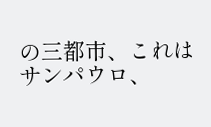の三都市、これはサンパウロ、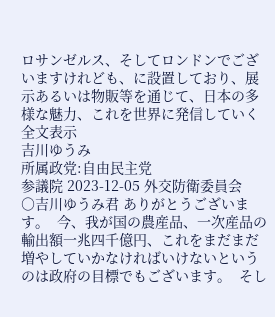ロサンゼルス、そしてロンドンでございますけれども、に設置しており、展示あるいは物販等を通じて、日本の多様な魅力、これを世界に発信していく
全文表示
吉川ゆうみ
所属政党:自由民主党
参議院 2023-12-05 外交防衛委員会
○吉川ゆうみ君 ありがとうございます。  今、我が国の農産品、一次産品の輸出額一兆四千億円、これをまだまだ増やしていかなければいけないというのは政府の目標でもございます。  そし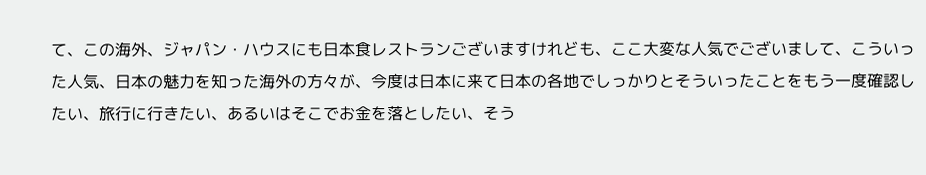て、この海外、ジャパン・ハウスにも日本食レストランございますけれども、ここ大変な人気でございまして、こういった人気、日本の魅力を知った海外の方々が、今度は日本に来て日本の各地でしっかりとそういったことをもう一度確認したい、旅行に行きたい、あるいはそこでお金を落としたい、そう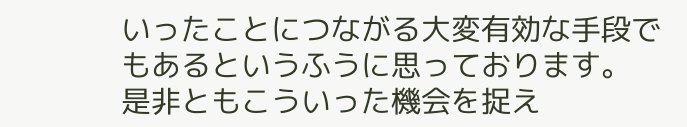いったことにつながる大変有効な手段でもあるというふうに思っております。  是非ともこういった機会を捉え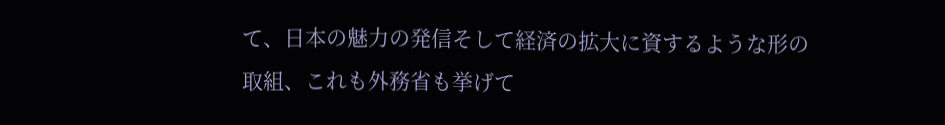て、日本の魅力の発信そして経済の拡大に資するような形の取組、これも外務省も挙げて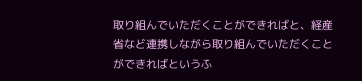取り組んでいただくことができればと、経産省など連携しながら取り組んでいただくことができればというふ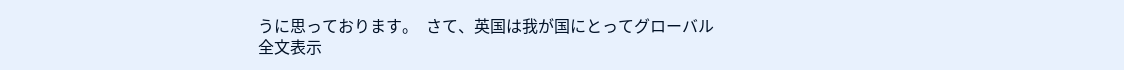うに思っております。  さて、英国は我が国にとってグローバル
全文表示